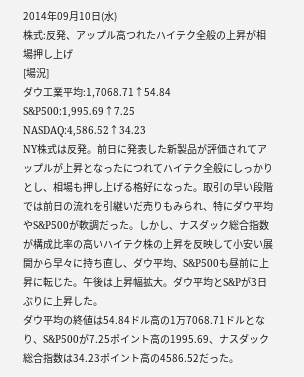2014年09月10日(水)
株式:反発、アップル高つれたハイテク全般の上昇が相場押し上げ
[場況]
ダウ工業平均:1,7068.71↑54.84
S&P500:1,995.69↑7.25
NASDAQ:4,586.52↑34.23
NY株式は反発。前日に発表した新製品が評価されてアップルが上昇となったにつれてハイテク全般にしっかりとし、相場も押し上げる格好になった。取引の早い段階では前日の流れを引継いだ売りもみられ、特にダウ平均やS&P500が軟調だった。しかし、ナスダック総合指数が構成比率の高いハイテク株の上昇を反映して小安い展開から早々に持ち直し、ダウ平均、S&P500も昼前に上昇に転じた。午後は上昇幅拡大。ダウ平均とS&Pが3日ぶりに上昇した。
ダウ平均の終値は54.84ドル高の1万7068.71ドルとなり、S&P500が7.25ポイント高の1995.69、ナスダック総合指数は34.23ポイント高の4586.52だった。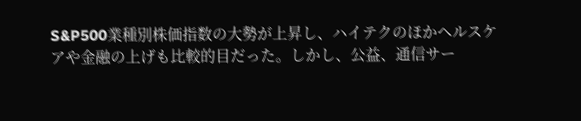S&P500業種別株価指数の大勢が上昇し、ハイテクのほかヘルスケアや金融の上げも比較的目だった。しかし、公益、通信サー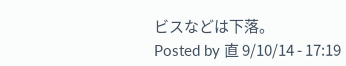ビスなどは下落。
Posted by 直 9/10/14 - 17:19